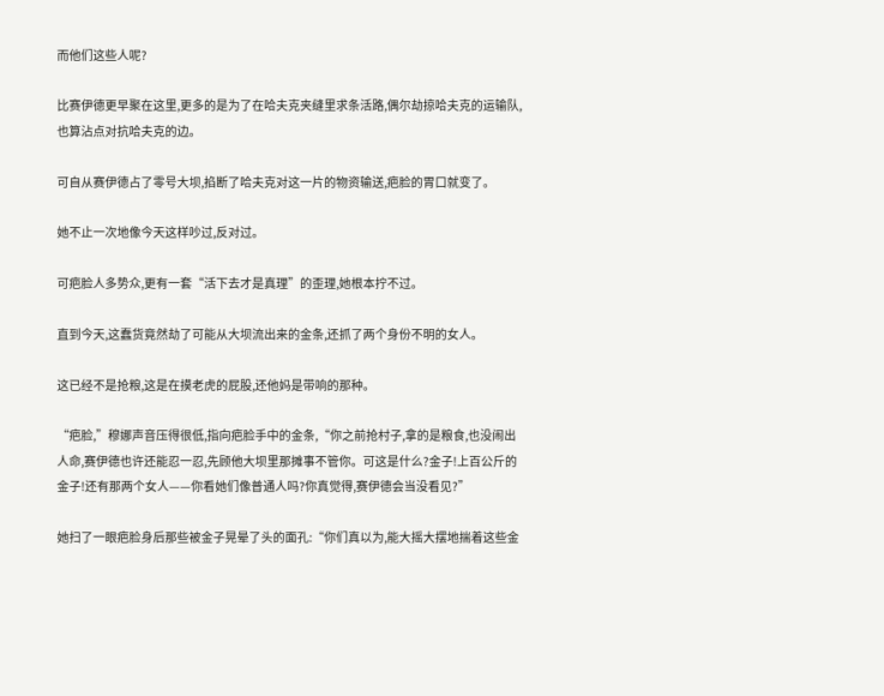而他们这些人呢?

比赛伊德更早聚在这里,更多的是为了在哈夫克夹缝里求条活路,偶尔劫掠哈夫克的运输队,也算沾点对抗哈夫克的边。

可自从赛伊德占了零号大坝,掐断了哈夫克对这一片的物资输送,疤脸的胃口就变了。

她不止一次地像今天这样吵过,反对过。

可疤脸人多势众,更有一套“活下去才是真理”的歪理,她根本拧不过。

直到今天,这蠢货竟然劫了可能从大坝流出来的金条,还抓了两个身份不明的女人。

这已经不是抢粮,这是在摸老虎的屁股,还他妈是带响的那种。

“疤脸,”穆娜声音压得很低,指向疤脸手中的金条,“你之前抢村子,拿的是粮食,也没闹出人命,赛伊德也许还能忍一忍,先顾他大坝里那摊事不管你。可这是什么?金子!上百公斤的金子!还有那两个女人——你看她们像普通人吗?你真觉得,赛伊德会当没看见?”

她扫了一眼疤脸身后那些被金子晃晕了头的面孔:“你们真以为,能大摇大摆地揣着这些金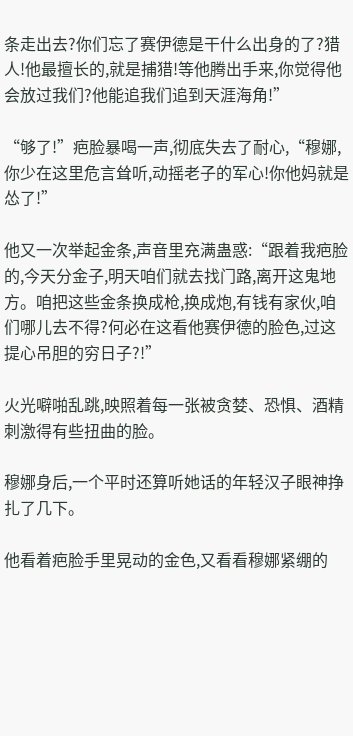条走出去?你们忘了赛伊德是干什么出身的了?猎人!他最擅长的,就是捕猎!等他腾出手来,你觉得他会放过我们?他能追我们追到天涯海角!”

“够了!”疤脸暴喝一声,彻底失去了耐心,“穆娜,你少在这里危言耸听,动摇老子的军心!你他妈就是怂了!”

他又一次举起金条,声音里充满蛊惑:“跟着我疤脸的,今天分金子,明天咱们就去找门路,离开这鬼地方。咱把这些金条换成枪,换成炮,有钱有家伙,咱们哪儿去不得?何必在这看他赛伊德的脸色,过这提心吊胆的穷日子?!”

火光噼啪乱跳,映照着每一张被贪婪、恐惧、酒精刺激得有些扭曲的脸。

穆娜身后,一个平时还算听她话的年轻汉子眼神挣扎了几下。

他看着疤脸手里晃动的金色,又看看穆娜紧绷的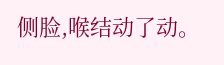侧脸,喉结动了动。